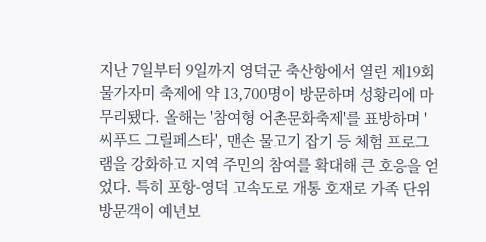지난 7일부터 9일까지 영덕군 축산항에서 열린 제19회 물가자미 축제에 약 13,700명이 방문하며 성황리에 마무리됐다. 올해는 '참여형 어촌문화축제'를 표방하며 '씨푸드 그릴페스타', 맨손 물고기 잡기 등 체험 프로그램을 강화하고 지역 주민의 참여를 확대해 큰 호응을 얻었다. 특히 포항-영덕 고속도로 개통 호재로 가족 단위 방문객이 예년보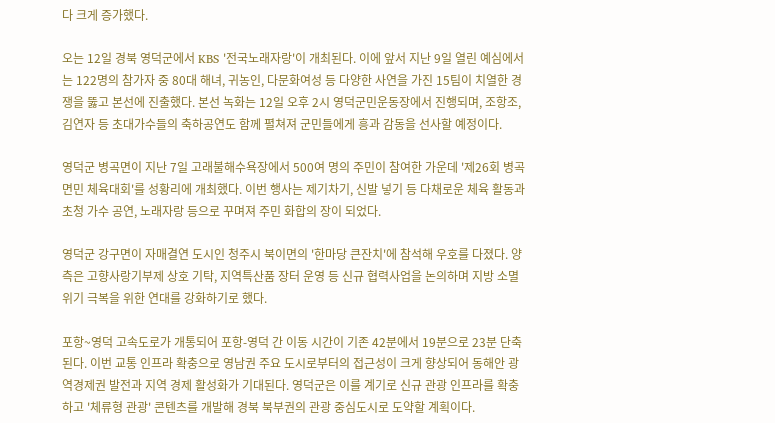다 크게 증가했다.

오는 12일 경북 영덕군에서 KBS '전국노래자랑'이 개최된다. 이에 앞서 지난 9일 열린 예심에서는 122명의 참가자 중 80대 해녀, 귀농인, 다문화여성 등 다양한 사연을 가진 15팀이 치열한 경쟁을 뚫고 본선에 진출했다. 본선 녹화는 12일 오후 2시 영덕군민운동장에서 진행되며, 조항조, 김연자 등 초대가수들의 축하공연도 함께 펼쳐져 군민들에게 흥과 감동을 선사할 예정이다.

영덕군 병곡면이 지난 7일 고래불해수욕장에서 500여 명의 주민이 참여한 가운데 '제26회 병곡면민 체육대회'를 성황리에 개최했다. 이번 행사는 제기차기, 신발 넣기 등 다채로운 체육 활동과 초청 가수 공연, 노래자랑 등으로 꾸며져 주민 화합의 장이 되었다.

영덕군 강구면이 자매결연 도시인 청주시 북이면의 '한마당 큰잔치'에 참석해 우호를 다졌다. 양측은 고향사랑기부제 상호 기탁, 지역특산품 장터 운영 등 신규 협력사업을 논의하며 지방 소멸 위기 극복을 위한 연대를 강화하기로 했다.

포항~영덕 고속도로가 개통되어 포항-영덕 간 이동 시간이 기존 42분에서 19분으로 23분 단축된다. 이번 교통 인프라 확충으로 영남권 주요 도시로부터의 접근성이 크게 향상되어 동해안 광역경제권 발전과 지역 경제 활성화가 기대된다. 영덕군은 이를 계기로 신규 관광 인프라를 확충하고 '체류형 관광' 콘텐츠를 개발해 경북 북부권의 관광 중심도시로 도약할 계획이다.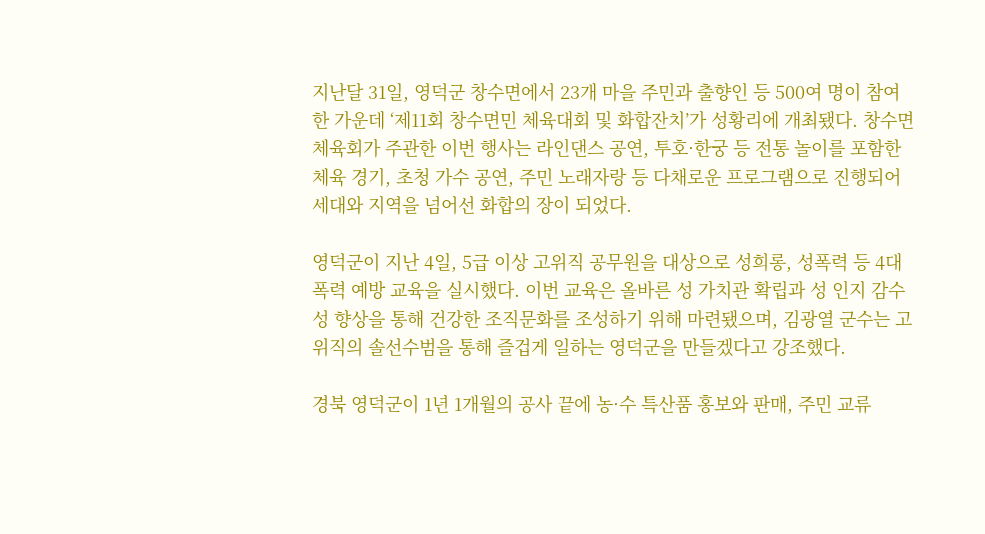지난달 31일, 영덕군 창수면에서 23개 마을 주민과 출향인 등 500여 명이 참여한 가운데 ‘제11회 창수면민 체육대회 및 화합잔치’가 성황리에 개최됐다. 창수면체육회가 주관한 이번 행사는 라인댄스 공연, 투호·한궁 등 전통 놀이를 포함한 체육 경기, 초청 가수 공연, 주민 노래자랑 등 다채로운 프로그램으로 진행되어 세대와 지역을 넘어선 화합의 장이 되었다.

영덕군이 지난 4일, 5급 이상 고위직 공무원을 대상으로 성희롱, 성폭력 등 4대 폭력 예방 교육을 실시했다. 이번 교육은 올바른 성 가치관 확립과 성 인지 감수성 향상을 통해 건강한 조직문화를 조성하기 위해 마련됐으며, 김광열 군수는 고위직의 솔선수범을 통해 즐겁게 일하는 영덕군을 만들겠다고 강조했다.

경북 영덕군이 1년 1개월의 공사 끝에 농·수 특산품 홍보와 판매, 주민 교류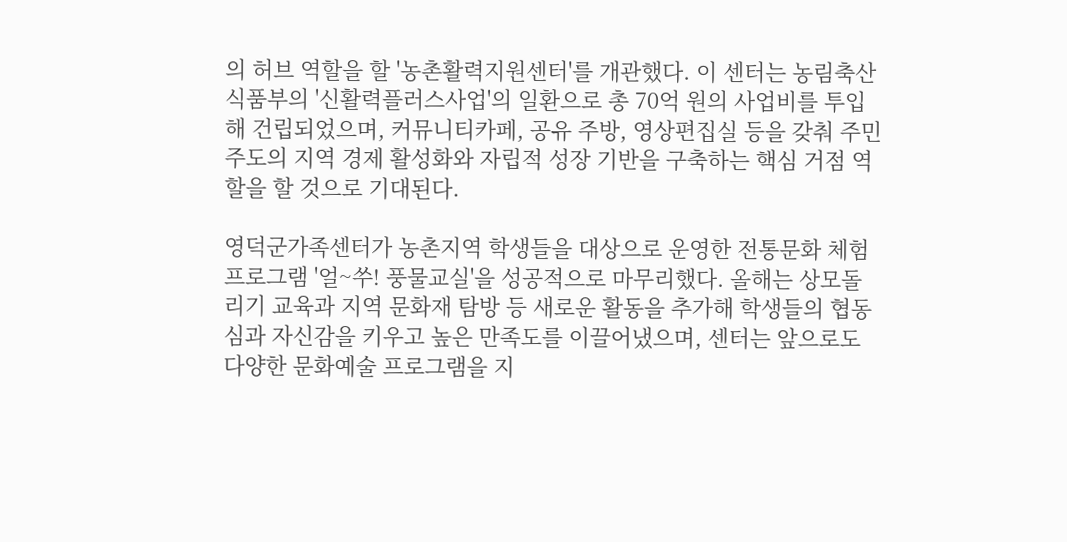의 허브 역할을 할 '농촌활력지원센터'를 개관했다. 이 센터는 농림축산식품부의 '신활력플러스사업'의 일환으로 총 70억 원의 사업비를 투입해 건립되었으며, 커뮤니티카페, 공유 주방, 영상편집실 등을 갖춰 주민 주도의 지역 경제 활성화와 자립적 성장 기반을 구축하는 핵심 거점 역할을 할 것으로 기대된다.

영덕군가족센터가 농촌지역 학생들을 대상으로 운영한 전통문화 체험 프로그램 '얼~쑤! 풍물교실'을 성공적으로 마무리했다. 올해는 상모돌리기 교육과 지역 문화재 탐방 등 새로운 활동을 추가해 학생들의 협동심과 자신감을 키우고 높은 만족도를 이끌어냈으며, 센터는 앞으로도 다양한 문화예술 프로그램을 지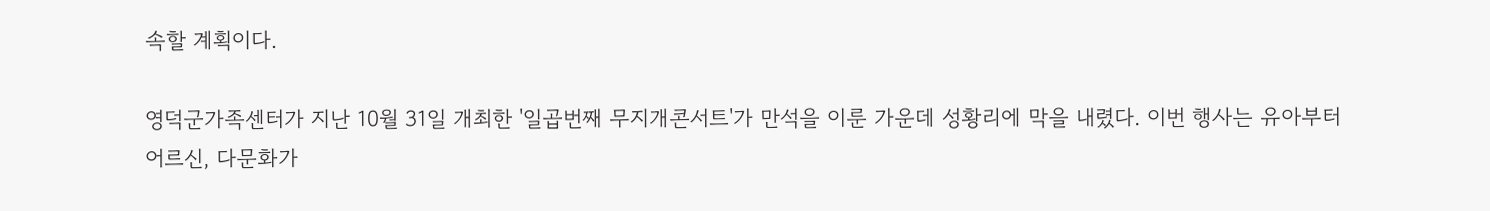속할 계획이다.

영덕군가족센터가 지난 10월 31일 개최한 '일곱번째 무지개콘서트'가 만석을 이룬 가운데 성황리에 막을 내렸다. 이번 행사는 유아부터 어르신, 다문화가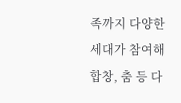족까지 다양한 세대가 참여해 합창, 춤 등 다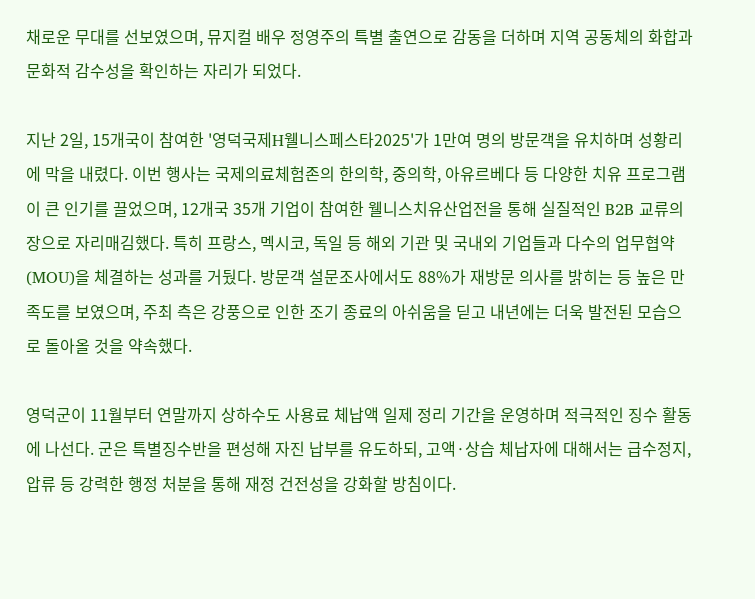채로운 무대를 선보였으며, 뮤지컬 배우 정영주의 특별 출연으로 감동을 더하며 지역 공동체의 화합과 문화적 감수성을 확인하는 자리가 되었다.

지난 2일, 15개국이 참여한 '영덕국제H웰니스페스타2025'가 1만여 명의 방문객을 유치하며 성황리에 막을 내렸다. 이번 행사는 국제의료체험존의 한의학, 중의학, 아유르베다 등 다양한 치유 프로그램이 큰 인기를 끌었으며, 12개국 35개 기업이 참여한 웰니스치유산업전을 통해 실질적인 B2B 교류의 장으로 자리매김했다. 특히 프랑스, 멕시코, 독일 등 해외 기관 및 국내외 기업들과 다수의 업무협약(MOU)을 체결하는 성과를 거뒀다. 방문객 설문조사에서도 88%가 재방문 의사를 밝히는 등 높은 만족도를 보였으며, 주최 측은 강풍으로 인한 조기 종료의 아쉬움을 딛고 내년에는 더욱 발전된 모습으로 돌아올 것을 약속했다.

영덕군이 11월부터 연말까지 상하수도 사용료 체납액 일제 정리 기간을 운영하며 적극적인 징수 활동에 나선다. 군은 특별징수반을 편성해 자진 납부를 유도하되, 고액·상습 체납자에 대해서는 급수정지, 압류 등 강력한 행정 처분을 통해 재정 건전성을 강화할 방침이다.